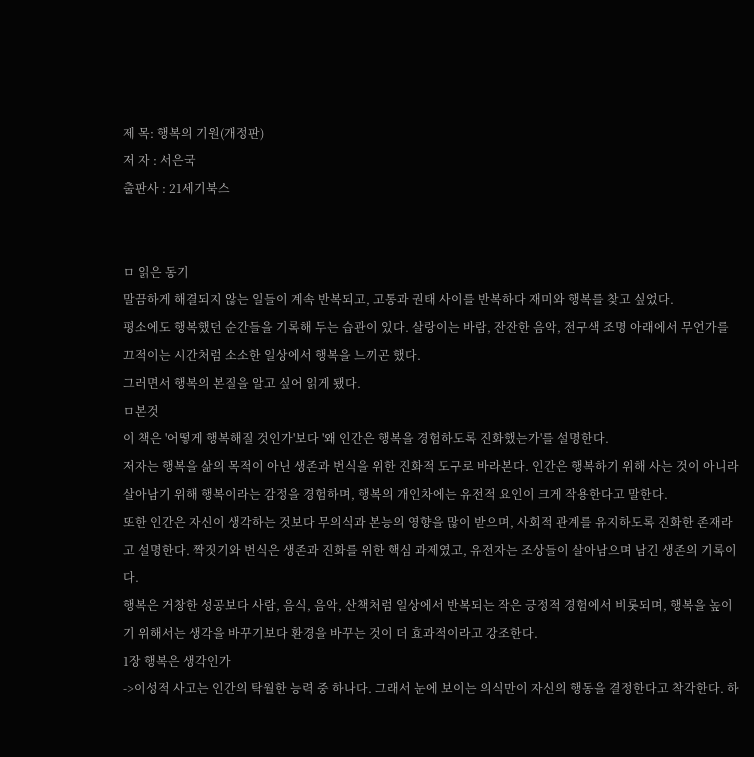제 목: 행복의 기원(개정판)
저 자 : 서은국
출판사 : 21세기북스


ㅁ 읽은 동기
말끔하게 해결되지 않는 일들이 계속 반복되고, 고통과 권태 사이를 반복하다 재미와 행복를 찾고 싶었다.
평소에도 행복했던 순간들을 기록해 두는 습관이 있다. 살랑이는 바람, 잔잔한 음악, 전구색 조명 아래에서 무언가를 끄적이는 시간처럼 소소한 일상에서 행복을 느끼곤 했다.
그러면서 행복의 본질을 알고 싶어 읽게 됐다.
ㅁ본것
이 책은 '어떻게 행복해질 것인가'보다 '왜 인간은 행복을 경험하도록 진화했는가'를 설명한다.
저자는 행복을 삶의 목적이 아닌 생존과 번식을 위한 진화적 도구로 바라본다. 인간은 행복하기 위해 사는 것이 아니라 살아남기 위해 행복이라는 감정을 경험하며, 행복의 개인차에는 유전적 요인이 크게 작용한다고 말한다.
또한 인간은 자신이 생각하는 것보다 무의식과 본능의 영향을 많이 받으며, 사회적 관계를 유지하도록 진화한 존재라고 설명한다. 짝짓기와 번식은 생존과 진화를 위한 핵심 과제였고, 유전자는 조상들이 살아남으며 남긴 생존의 기록이다.
행복은 거창한 성공보다 사람, 음식, 음악, 산책처럼 일상에서 반복되는 작은 긍정적 경험에서 비롯되며, 행복을 높이기 위해서는 생각을 바꾸기보다 환경을 바꾸는 것이 더 효과적이라고 강조한다.
1장 행복은 생각인가
->이성적 사고는 인간의 탁월한 능력 중 하나다. 그래서 눈에 보이는 의식만이 자신의 행동을 결정한다고 착각한다. 하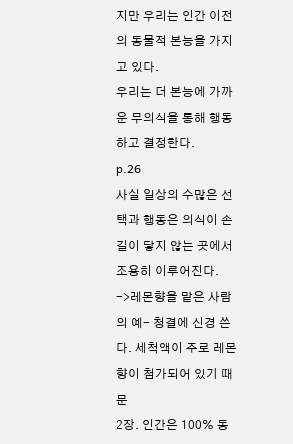지만 우리는 인간 이전의 동물적 본능을 가지고 있다.
우리는 더 본능에 가까운 무의식을 통해 행동하고 결정한다.
p.26
사실 일상의 수많은 선택과 행동은 의식이 손길이 닿지 않는 곳에서 조용히 이루어진다.
->레몬향을 맡은 사람의 예- 청결에 신경 쓴다. 세척액이 주로 레몬향이 첨가되어 있기 때문
2장. 인간은 100% 동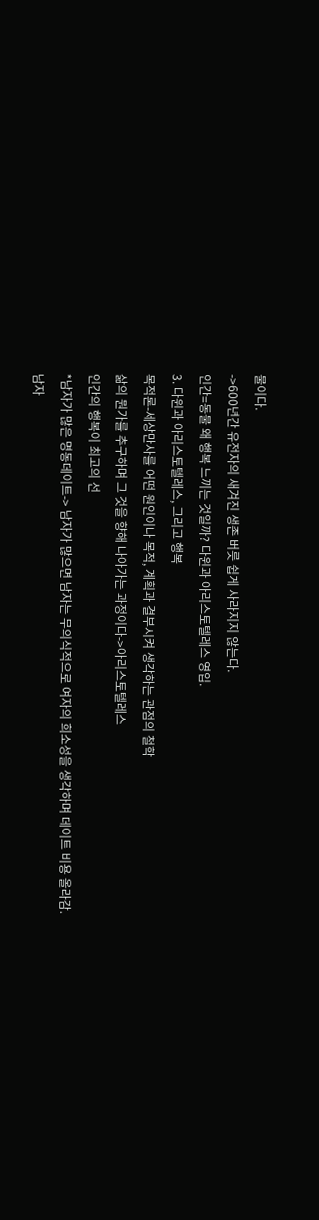물이다.
->600년간 유전자의 새겨진 생존 버릇 쉽게 사라지지 않는다.
인간=동물 왜 행복 느끼는 것일까? 다윈과 아리스토텔레스 영입.
3. 다윈과 아리스토텔레스, 그리고 행복
목적론-세상만사를 어떤 원인이나 목적, 계획과 결부시켜 생각하는 관점의 철학
삶의 뭔가를 추구하며 그 것을 향해 나아가는 과정이다->아리스토텔레스
인간의 행복이 최고의 선
*남자가 많은 명동데이트-> 남자가 많으면 남자는 무의식적으로 여자의 희소성을 생각하며 데이트 비용 올라감.
남자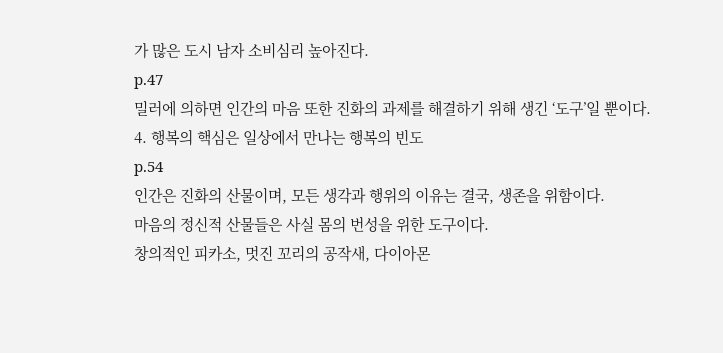가 많은 도시 남자 소비심리 높아진다.
p.47
밀러에 의하면 인간의 마음 또한 진화의 과제를 해결하기 위해 생긴 ‘도구’일 뿐이다.
4. 행복의 핵심은 일상에서 만나는 행복의 빈도
p.54
인간은 진화의 산물이며, 모든 생각과 행위의 이유는 결국, 생존을 위함이다.
마음의 정신적 산물들은 사실 몸의 번성을 위한 도구이다.
창의적인 피카소, 멋진 꼬리의 공작새, 다이아몬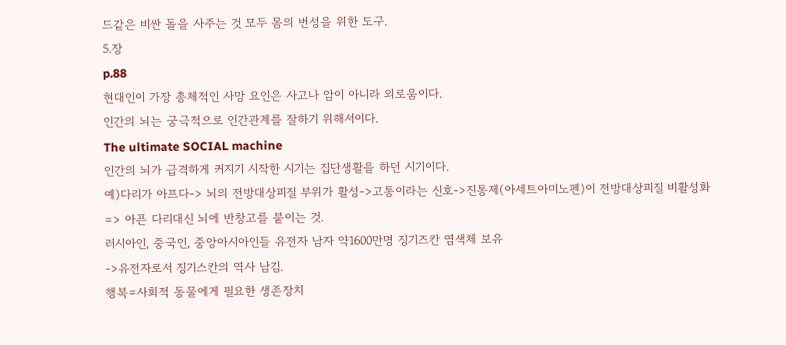드같은 비싼 돌을 사주는 것 모두 몸의 번성을 위한 도구.
5.장
p.88
현대인이 가장 총체적인 사망 요인은 사고나 암이 아니라 외로움이다.
인간의 뇌는 궁극적으로 인간관계를 잘하기 위해서이다.
The ultimate SOCIAL machine
인간의 뇌가 급격하게 커지기 시작한 시기는 집단생활을 하던 시기이다.
예)다리가 아프다-> 뇌의 전방대상피질 부위가 활성->고통이라는 신호->진통제(아세트아미노펜)이 전방대상피질 비활성화
=> 아픈 다리대신 뇌에 반창고를 붙이는 것.
러시아인, 중국인, 중앙아시아인들 유전자 남자 약1600만명 징기즈칸 염색체 보유
->유전자로서 징기스칸의 역사 남김.
행복=사회적 동물에게 필요한 생존장치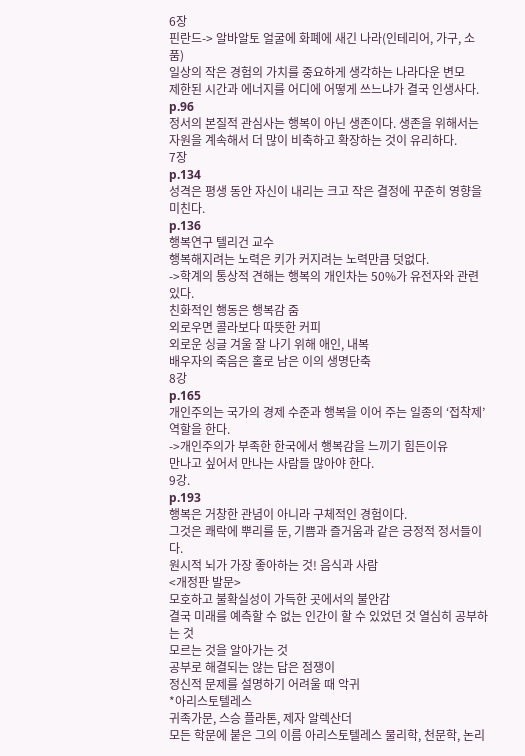6장
핀란드-> 알바알토 얼굴에 화폐에 새긴 나라(인테리어, 가구, 소품)
일상의 작은 경험의 가치를 중요하게 생각하는 나라다운 변모
제한된 시간과 에너지를 어디에 어떻게 쓰느냐가 결국 인생사다.
p.96
정서의 본질적 관심사는 행복이 아닌 생존이다. 생존을 위해서는 자원을 계속해서 더 많이 비축하고 확장하는 것이 유리하다.
7장
p.134
성격은 평생 동안 자신이 내리는 크고 작은 결정에 꾸준히 영향을 미친다.
p.136
행복연구 텔리건 교수
행복해지려는 노력은 키가 커지려는 노력만큼 덧없다.
->학계의 통상적 견해는 행복의 개인차는 50%가 유전자와 관련있다.
친화적인 행동은 행복감 줌
외로우면 콜라보다 따뜻한 커피
외로운 싱글 겨울 잘 나기 위해 애인, 내복
배우자의 죽음은 홀로 남은 이의 생명단축
8강
p.165
개인주의는 국가의 경제 수준과 행복을 이어 주는 일종의 ‘접착제’ 역할을 한다.
->개인주의가 부족한 한국에서 행복감을 느끼기 힘든이유
만나고 싶어서 만나는 사람들 많아야 한다.
9강.
p.193
행복은 거창한 관념이 아니라 구체적인 경험이다.
그것은 쾌락에 뿌리를 둔, 기쁨과 즐거움과 같은 긍정적 정서들이다.
원시적 뇌가 가장 좋아하는 것! 음식과 사람
<개정판 발문>
모호하고 불확실성이 가득한 곳에서의 불안감
결국 미래를 예측할 수 없는 인간이 할 수 있었던 것 열심히 공부하는 것
모르는 것을 알아가는 것
공부로 해결되는 않는 답은 점쟁이
정신적 문제를 설명하기 어려울 때 악귀
*아리스토텔레스
귀족가문, 스승 플라톤, 제자 알렉산더
모든 학문에 붙은 그의 이름 아리스토텔레스 물리학, 천문학, 논리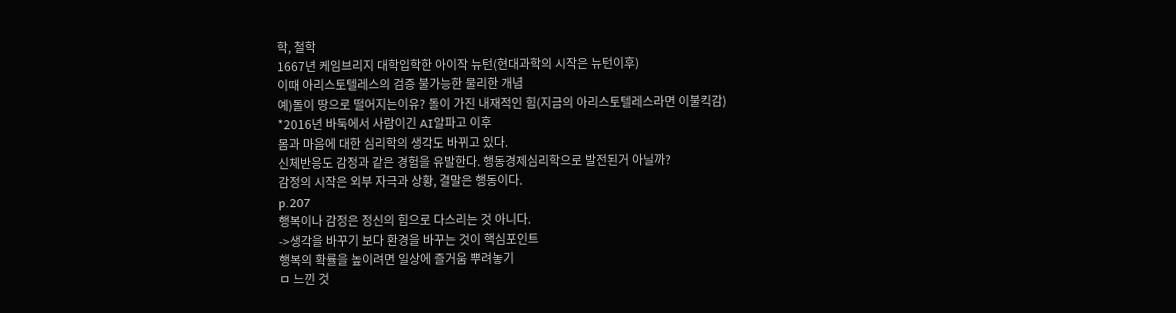학, 철학
1667년 케임브리지 대학입학한 아이작 뉴턴(현대과학의 시작은 뉴턴이후)
이때 아리스토텔레스의 검증 불가능한 물리한 개념
예)돌이 땅으로 떨어지는이유? 돌이 가진 내재적인 힘(지금의 아리스토텔레스라면 이불킥감)
*2016년 바둑에서 사람이긴 AI알파고 이후
몸과 마음에 대한 심리학의 생각도 바뀌고 있다.
신체반응도 감정과 같은 경험을 유발한다. 행동경제심리학으로 발전된거 아닐까?
감정의 시작은 외부 자극과 상황, 결말은 행동이다.
p.207
행복이나 감정은 정신의 힘으로 다스리는 것 아니다.
->생각을 바꾸기 보다 환경을 바꾸는 것이 핵심포인트
행복의 확률을 높이려면 일상에 즐거움 뿌려놓기
ㅁ 느낀 것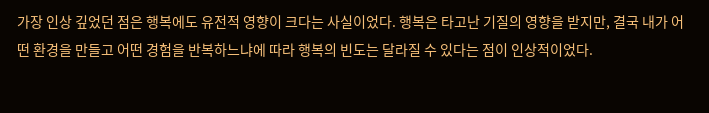가장 인상 깊었던 점은 행복에도 유전적 영향이 크다는 사실이었다. 행복은 타고난 기질의 영향을 받지만, 결국 내가 어떤 환경을 만들고 어떤 경험을 반복하느냐에 따라 행복의 빈도는 달라질 수 있다는 점이 인상적이었다.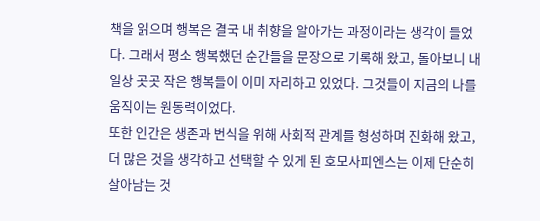책을 읽으며 행복은 결국 내 취향을 알아가는 과정이라는 생각이 들었다. 그래서 평소 행복했던 순간들을 문장으로 기록해 왔고, 돌아보니 내 일상 곳곳 작은 행복들이 이미 자리하고 있었다. 그것들이 지금의 나를 움직이는 원동력이었다.
또한 인간은 생존과 번식을 위해 사회적 관계를 형성하며 진화해 왔고, 더 많은 것을 생각하고 선택할 수 있게 된 호모사피엔스는 이제 단순히 살아남는 것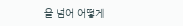을 넘어 어떻게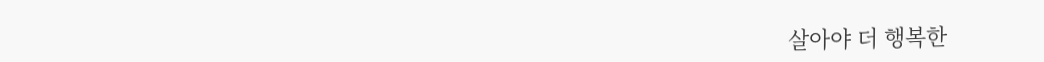살아야 더 행복한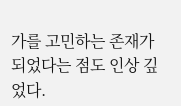가를 고민하는 존재가 되었다는 점도 인상 깊었다.